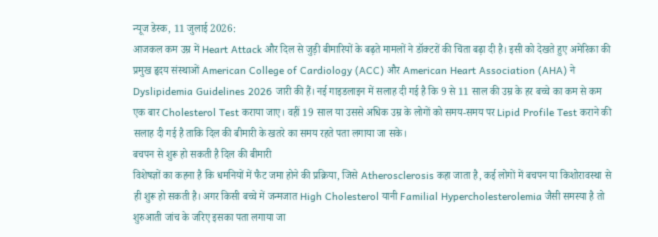न्यूज डेस्क, 11 जुलाई 2026:
आजकल कम उम्र में Heart Attack और दिल से जुड़ी बीमारियों के बढ़ते मामलों ने डॉक्टरों की चिंता बढ़ा दी है। इसी को देखते हुए अमेरिका की प्रमुख हृदय संस्थाओं American College of Cardiology (ACC) और American Heart Association (AHA) ने Dyslipidemia Guidelines 2026 जारी की हैं। नई गाइडलाइन में सलाह दी गई है कि 9 से 11 साल की उम्र के हर बच्चे का कम से कम एक बार Cholesterol Test कराया जाए। वहीं 19 साल या उससे अधिक उम्र के लोगों को समय-समय पर Lipid Profile Test कराने की सलाह दी गई है ताकि दिल की बीमारी के खतरे का समय रहते पता लगाया जा सके।
बचपन से शुरू हो सकती है दिल की बीमारी
विशेषज्ञों का कहना है कि धमनियों में फैट जमा होने की प्रक्रिया, जिसे Atherosclerosis कहा जाता है, कई लोगों में बचपन या किशोरावस्था से ही शुरू हो सकती है। अगर किसी बच्चे में जन्मजात High Cholesterol यानी Familial Hypercholesterolemia जैसी समस्या है तो शुरुआती जांच के जरिए इसका पता लगाया जा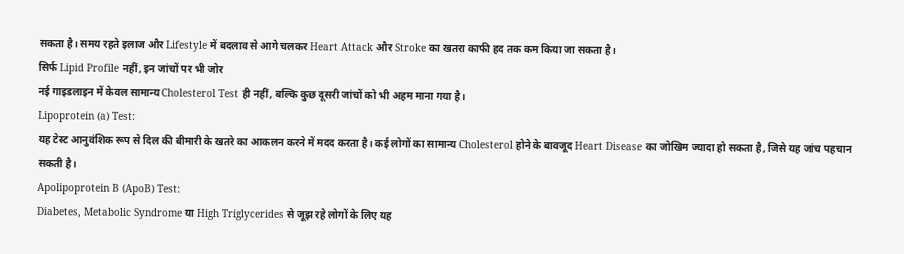सकता है। समय रहते इलाज और Lifestyle में बदलाव से आगे चलकर Heart Attack और Stroke का खतरा काफी हद तक कम किया जा सकता है।
सिर्फ Lipid Profile नहीं, इन जांचों पर भी जोर
नई गाइडलाइन में केवल सामान्य Cholesterol Test ही नहीं, बल्कि कुछ दूसरी जांचों को भी अहम माना गया है।
Lipoprotein (a) Test:
यह टेस्ट आनुवंशिक रूप से दिल की बीमारी के खतरे का आकलन करने में मदद करता है। कई लोगों का सामान्य Cholesterol होने के बावजूद Heart Disease का जोखिम ज्यादा हो सकता है, जिसे यह जांच पहचान सकती है।
Apolipoprotein B (ApoB) Test:
Diabetes, Metabolic Syndrome या High Triglycerides से जूझ रहे लोगों के लिए यह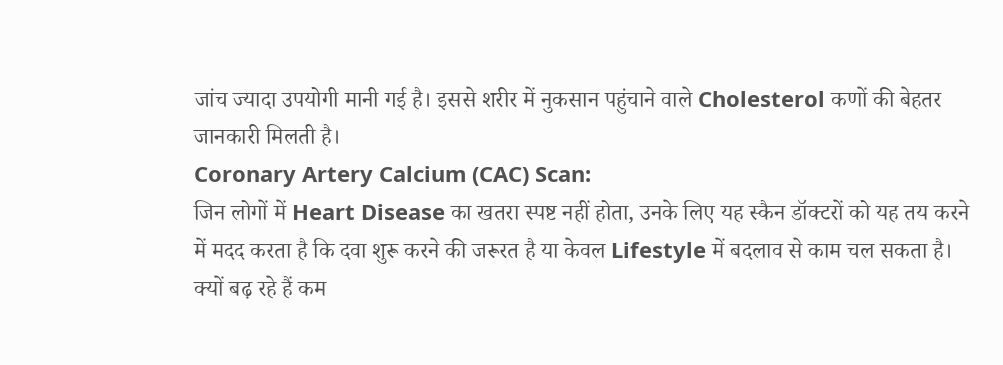जांच ज्यादा उपयोगी मानी गई है। इससे शरीर में नुकसान पहुंचाने वाले Cholesterol कणों की बेहतर जानकारी मिलती है।
Coronary Artery Calcium (CAC) Scan:
जिन लोगों में Heart Disease का खतरा स्पष्ट नहीं होता, उनके लिए यह स्कैन डॉक्टरों को यह तय करने में मदद करता है कि दवा शुरू करने की जरूरत है या केवल Lifestyle में बदलाव से काम चल सकता है।
क्यों बढ़ रहे हैं कम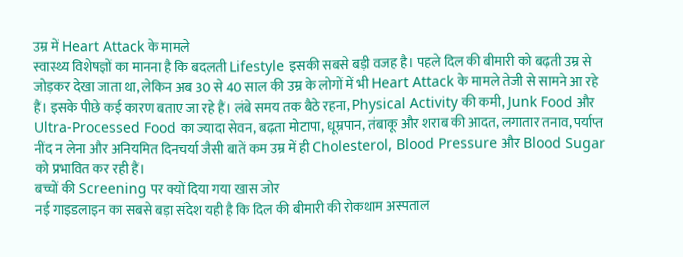उम्र में Heart Attack के मामले
स्वास्थ्य विशेषज्ञों का मानना है कि बदलती Lifestyle इसकी सबसे बड़ी वजह है। पहले दिल की बीमारी को बढ़ती उम्र से जोड़कर देखा जाता था, लेकिन अब 30 से 40 साल की उम्र के लोगों में भी Heart Attack के मामले तेजी से सामने आ रहे हैं। इसके पीछे कई कारण बताए जा रहे हैं। लंबे समय तक बैठे रहना, Physical Activity की कमी, Junk Food और Ultra-Processed Food का ज्यादा सेवन, बढ़ता मोटापा, धूम्रपान, तंबाकू और शराब की आदत, लगातार तनाव, पर्याप्त नींद न लेना और अनियमित दिनचर्या जैसी बातें कम उम्र में ही Cholesterol, Blood Pressure और Blood Sugar को प्रभावित कर रही हैं।
बच्चों की Screening पर क्यों दिया गया खास जोर
नई गाइडलाइन का सबसे बड़ा संदेश यही है कि दिल की बीमारी की रोकथाम अस्पताल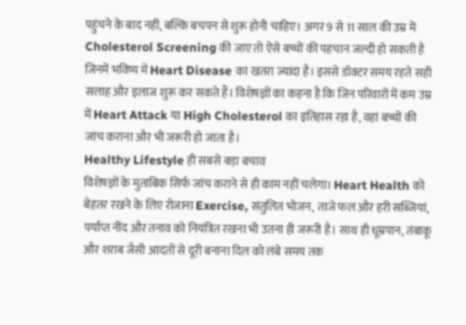पहुंचने के बाद नहीं, बल्कि बचपन से शुरू होनी चाहिए। अगर 9 से 11 साल की उम्र में Cholesterol Screening की जाए तो ऐसे बच्चों की पहचान जल्दी हो सकती है जिनमें भविष्य में Heart Disease का खतरा ज्यादा है। इससे डॉक्टर समय रहते सही सलाह और इलाज शुरू कर सकते हैं। विशेषज्ञों का कहना है कि जिन परिवारों में कम उम्र में Heart Attack या High Cholesterol का इतिहास रहा है, वहां बच्चों की जांच कराना और भी जरूरी हो जाता है।
Healthy Lifestyle ही सबसे बड़ा बचाव
विशेषज्ञों के मुताबिक सिर्फ जांच कराने से ही काम नहीं चलेगा। Heart Health को बेहतर रखने के लिए रोजाना Exercise, संतुलित भोजन, ताजे फल और हरी सब्जियां, पर्याप्त नींद और तनाव को नियंत्रित रखना भी उतना ही जरूरी है। साथ ही धूम्रपान, तंबाकू और शराब जैसी आदतों से दूरी बनाना दिल को लंबे समय तक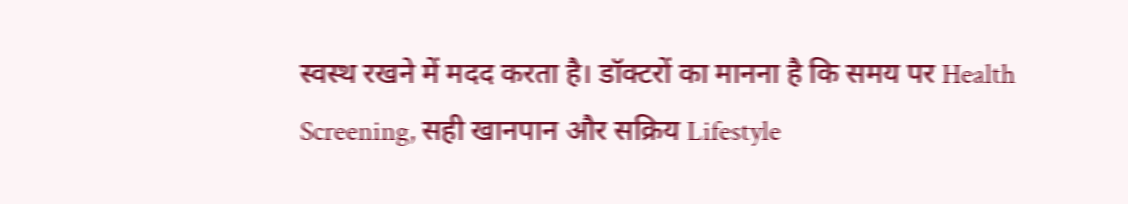स्वस्थ रखने में मदद करता है। डॉक्टरों का मानना है कि समय पर Health Screening, सही खानपान और सक्रिय Lifestyle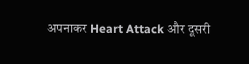अपनाकर Heart Attack और दूसरी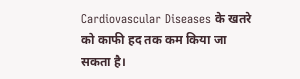Cardiovascular Diseases के खतरे को काफी हद तक कम किया जा सकता है।